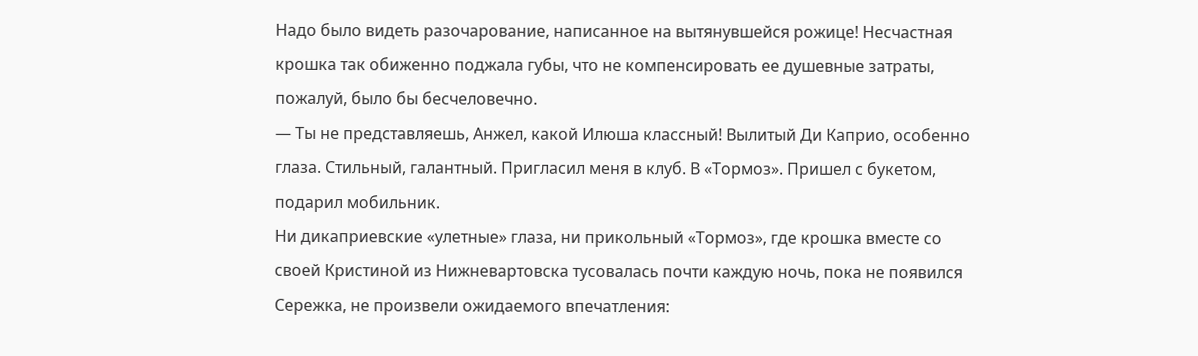Надо было видеть разочарование, написанное на вытянувшейся рожице! Несчастная крошка так обиженно поджала губы, что не компенсировать ее душевные затраты, пожалуй, было бы бесчеловечно.
— Ты не представляешь, Анжел, какой Илюша классный! Вылитый Ди Каприо, особенно глаза. Стильный, галантный. Пригласил меня в клуб. В «Тормоз». Пришел с букетом, подарил мобильник.
Ни дикаприевские «улетные» глаза, ни прикольный «Тормоз», где крошка вместе со своей Кристиной из Нижневартовска тусовалась почти каждую ночь, пока не появился Сережка, не произвели ожидаемого впечатления: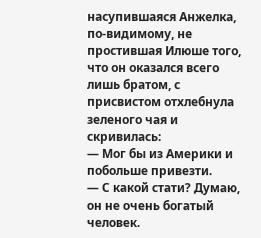насупившаяся Анжелка, по-видимому, не простившая Илюше того, что он оказался всего лишь братом, с присвистом отхлебнула зеленого чая и скривилась:
— Мог бы из Америки и побольше привезти.
— С какой стати? Думаю, он не очень богатый человек.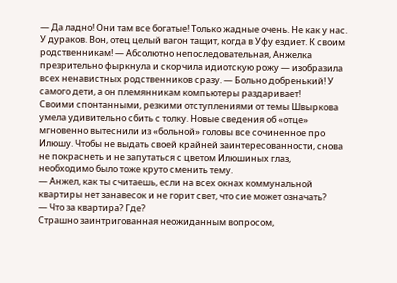— Да ладно! Они там все богатые! Только жадные очень. Не как у нас. У дураков. Вон, отец целый вагон тащит, когда в Уфу ездиет. К своим родственникам! — Абсолютно непоследовательная, Анжелка презрительно фыркнула и скорчила идиотскую рожу — изобразила всех ненавистных родственников сразу. — Больно добренький! У самого дети, а он племянникам компьютеры раздаривает!
Своими спонтанными, резкими отступлениями от темы Швыркова умела удивительно сбить с толку. Новые сведения об «отце» мгновенно вытеснили из «больной» головы все сочиненное про Илюшу. Чтобы не выдать своей крайней заинтересованности, снова не покраснеть и не запутаться с цветом Илюшиных глаз, необходимо было тоже круто сменить тему.
— Анжел, как ты считаешь, если на всех окнах коммунальной квартиры нет занавесок и не горит свет, что сие может означать?
— Что за квартира? Где?
Страшно заинтригованная неожиданным вопросом,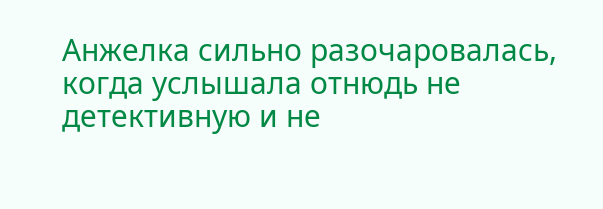Анжелка сильно разочаровалась, когда услышала отнюдь не детективную и не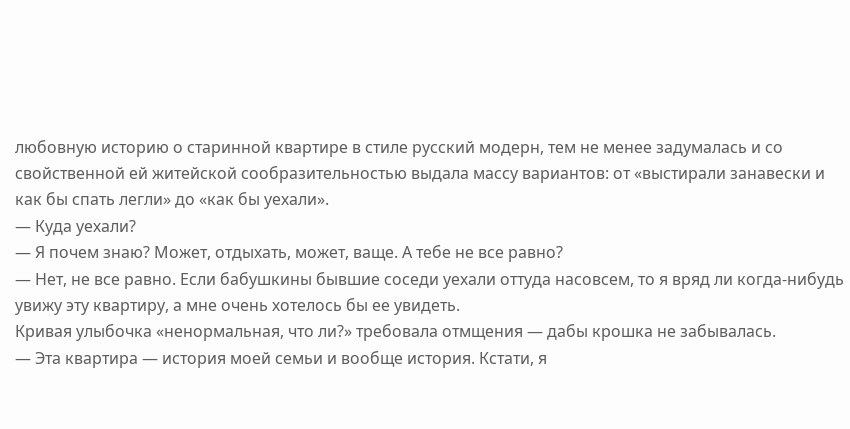любовную историю о старинной квартире в стиле русский модерн, тем не менее задумалась и со свойственной ей житейской сообразительностью выдала массу вариантов: от «выстирали занавески и как бы спать легли» до «как бы уехали».
— Куда уехали?
— Я почем знаю? Может, отдыхать, может, ваще. А тебе не все равно?
— Нет, не все равно. Если бабушкины бывшие соседи уехали оттуда насовсем, то я вряд ли когда-нибудь увижу эту квартиру, а мне очень хотелось бы ее увидеть.
Кривая улыбочка «ненормальная, что ли?» требовала отмщения — дабы крошка не забывалась.
— Эта квартира — история моей семьи и вообще история. Кстати, я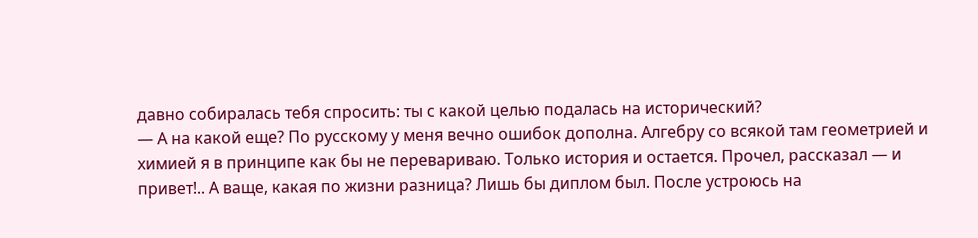давно собиралась тебя спросить: ты с какой целью подалась на исторический?
— А на какой еще? По русскому у меня вечно ошибок дополна. Алгебру со всякой там геометрией и химией я в принципе как бы не перевариваю. Только история и остается. Прочел, рассказал — и привет!.. А ваще, какая по жизни разница? Лишь бы диплом был. После устроюсь на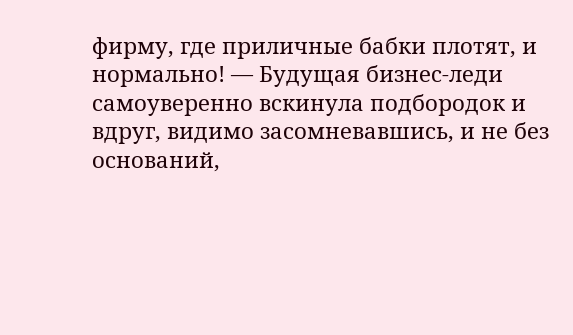фирму, где приличные бабки плотят, и нормально! — Будущая бизнес-леди самоуверенно вскинула подбородок и вдруг, видимо засомневавшись, и не без оснований,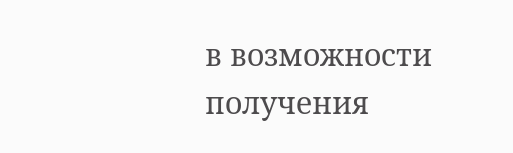в возможности получения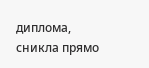диплома, сникла прямо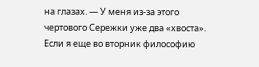на глазах. — У меня из-за этого чертового Сережки уже два «хвоста». Если я еще во вторник философию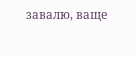завалю, ваще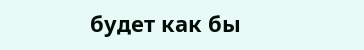будет как бы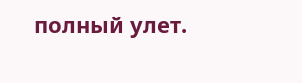полный улет.